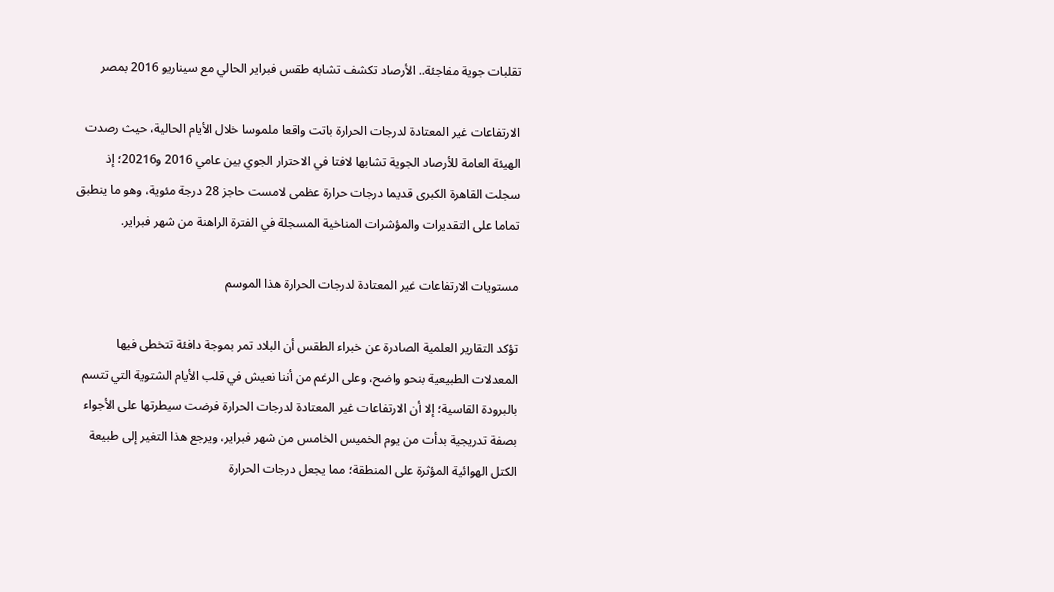تقلبات جوية مفاجئة.. الأرصاد تكشف تشابه طقس فبراير الحالي مع سيناريو 2016 بمصر

الارتفاعات غير المعتادة لدرجات الحرارة باتت واقعا ملموسا خلال الأيام الحالية، حيث رصدت الهيئة العامة للأرصاد الجوية تشابها لافتا في الاحترار الجوي بين عامي 2016 و20216؛ إذ سجلت القاهرة الكبرى قديما درجات حرارة عظمى لامست حاجز 28 درجة مئوية، وهو ما ينطبق تماما على التقديرات والمؤشرات المناخية المسجلة في الفترة الراهنة من شهر فبراير.

مستويات الارتفاعات غير المعتادة لدرجات الحرارة هذا الموسم

تؤكد التقارير العلمية الصادرة عن خبراء الطقس أن البلاد تمر بموجة دافئة تتخطى فيها المعدلات الطبيعية بنحو واضح، وعلى الرغم من أننا نعيش في قلب الأيام الشتوية التي تتسم بالبرودة القاسية؛ إلا أن الارتفاعات غير المعتادة لدرجات الحرارة فرضت سيطرتها على الأجواء بصفة تدريجية بدأت من يوم الخميس الخامس من شهر فبراير، ويرجع هذا التغير إلى طبيعة الكتل الهوائية المؤثرة على المنطقة؛ مما يجعل درجات الحرارة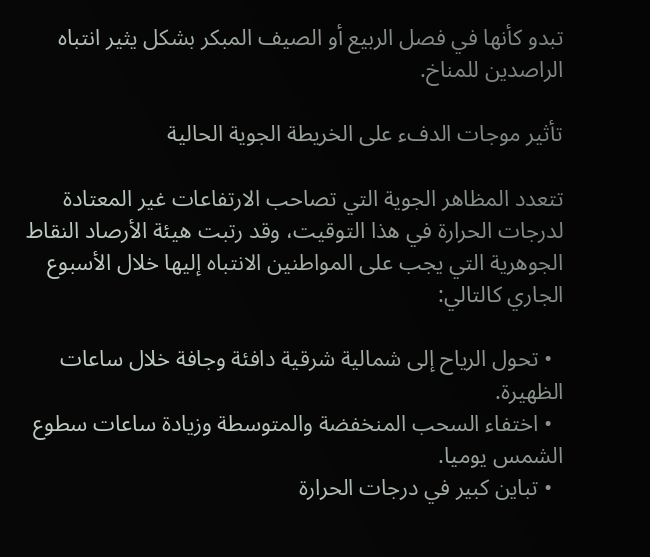تبدو كأنها في فصل الربيع أو الصيف المبكر بشكل يثير انتباه الراصدين للمناخ.

تأثير موجات الدفء على الخريطة الجوية الحالية

تتعدد المظاهر الجوية التي تصاحب الارتفاعات غير المعتادة لدرجات الحرارة في هذا التوقيت، وقد رتبت هيئة الأرصاد النقاط الجوهرية التي يجب على المواطنين الانتباه إليها خلال الأسبوع الجاري كالتالي:

  • تحول الرياح إلى شمالية شرقية دافئة وجافة خلال ساعات الظهيرة.
  • اختفاء السحب المنخفضة والمتوسطة وزيادة ساعات سطوع الشمس يوميا.
  • تباين كبير في درجات الحرارة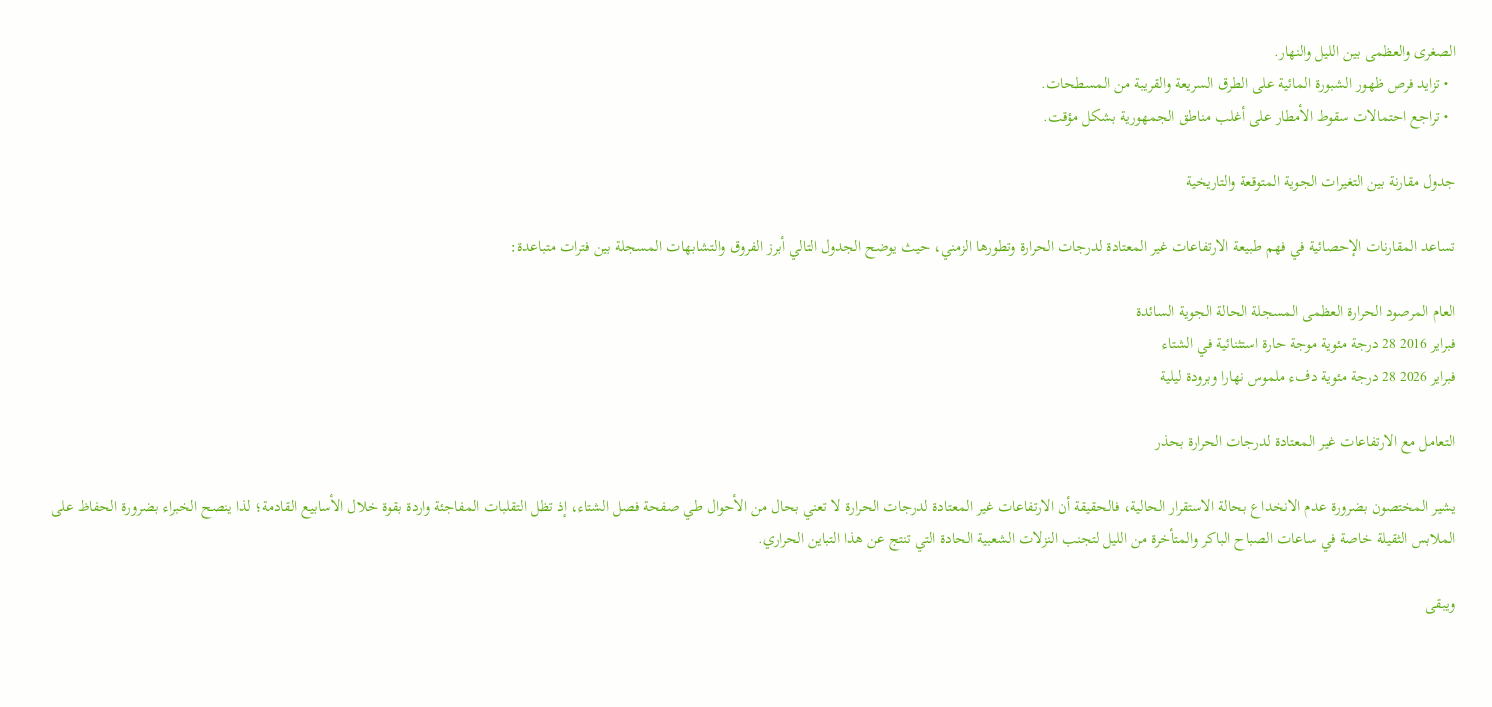الصغرى والعظمى بين الليل والنهار.
  • تزايد فرص ظهور الشبورة المائية على الطرق السريعة والقريبة من المسطحات.
  • تراجع احتمالات سقوط الأمطار على أغلب مناطق الجمهورية بشكل مؤقت.

جدول مقارنة بين التغيرات الجوية المتوقعة والتاريخية

تساعد المقارنات الإحصائية في فهم طبيعة الارتفاعات غير المعتادة لدرجات الحرارة وتطورها الزمني، حيث يوضح الجدول التالي أبرز الفروق والتشابهات المسجلة بين فترات متباعدة:

العام المرصود الحرارة العظمى المسجلة الحالة الجوية السائدة
فبراير 2016 28 درجة مئوية موجة حارة استثنائية في الشتاء
فبراير 2026 28 درجة مئوية دفء ملموس نهارا وبرودة ليلية

التعامل مع الارتفاعات غير المعتادة لدرجات الحرارة بحذر

يشير المختصون بضرورة عدم الانخداع بحالة الاستقرار الحالية، فالحقيقة أن الارتفاعات غير المعتادة لدرجات الحرارة لا تعني بحال من الأحوال طي صفحة فصل الشتاء، إذ تظل التقلبات المفاجئة واردة بقوة خلال الأسابيع القادمة؛ لذا ينصح الخبراء بضرورة الحفاظ على الملابس الثقيلة خاصة في ساعات الصباح الباكر والمتأخرة من الليل لتجنب النزلات الشعبية الحادة التي تنتج عن هذا التباين الحراري.

ويبقى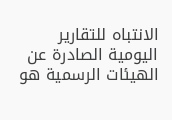الانتباه للتقارير اليومية الصادرة عن الهيئات الرسمية هو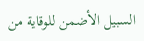السبيل الأضمن للوقاية من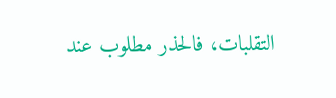التقلبات، فالحذر مطلوب عند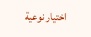اختيار نوعية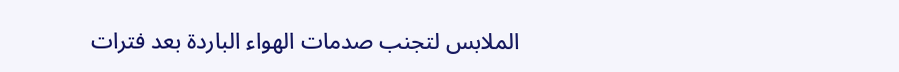الملابس لتجنب صدمات الهواء الباردة بعد فترات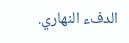الدفء النهاري.